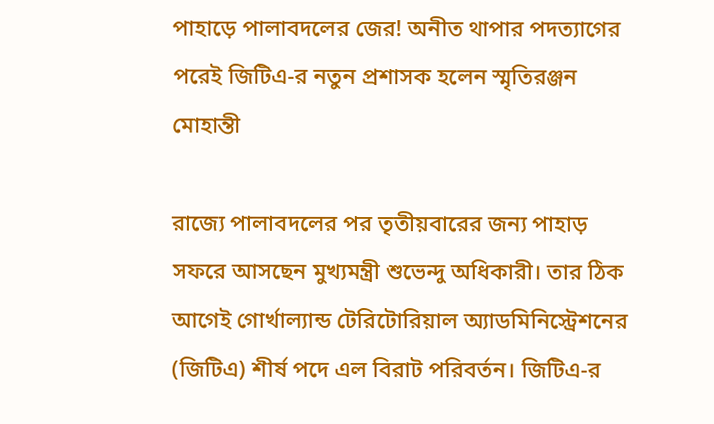পাহাড়ে পালাবদলের জের! অনীত থাপার পদত্যাগের পরেই জিটিএ-র নতুন প্রশাসক হলেন স্মৃতিরঞ্জন মোহান্তী

রাজ্যে পালাবদলের পর তৃতীয়বারের জন্য পাহাড় সফরে আসছেন মুখ্যমন্ত্রী শুভেন্দু অধিকারী। তার ঠিক আগেই গোর্খাল্যান্ড টেরিটোরিয়াল অ্যাডমিনিস্ট্রেশনের (জিটিএ) শীর্ষ পদে এল বিরাট পরিবর্তন। জিটিএ-র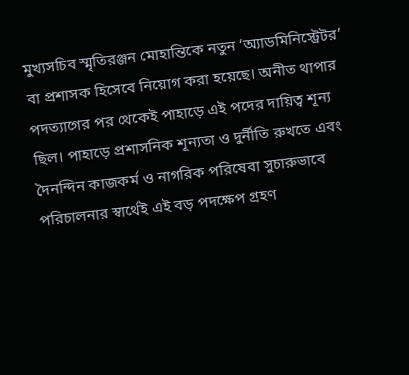মুখ্যসচিব স্মৃতিরঞ্জন মোহান্তিকে নতুন ‘অ্যাডমিনিস্ট্রেটর’ বা প্রশাসক হিসেবে নিয়োগ করা হয়েছে। অনীত থাপার পদত্যাগের পর থেকেই পাহাড়ে এই পদের দায়িত্ব শূন্য ছিল। পাহাড়ে প্রশাসনিক শূন্যতা ও দুর্নীতি রুখতে এবং দৈনন্দিন কাজকর্ম ও নাগরিক পরিষেবা সুচারুভাবে পরিচালনার স্বার্থেই এই বড় পদক্ষেপ গ্রহণ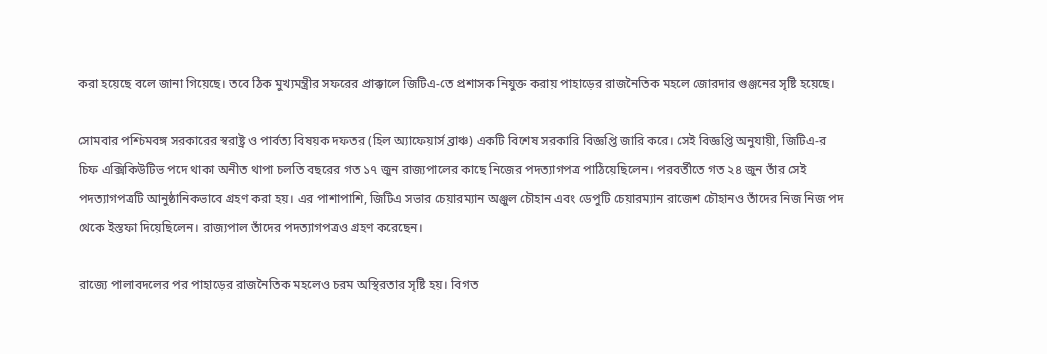করা হয়েছে বলে জানা গিয়েছে। তবে ঠিক মুখ্যমন্ত্রীর সফরের প্রাক্কালে জিটিএ-তে প্রশাসক নিযুক্ত করায় পাহাড়ের রাজনৈতিক মহলে জোরদার গুঞ্জনের সৃষ্টি হয়েছে।

সোমবার পশ্চিমবঙ্গ সরকারের স্বরাষ্ট্র ও পার্বত্য বিষয়ক দফতর (হিল অ্যাফেয়ার্স ব্রাঞ্চ) একটি বিশেষ সরকারি বিজ্ঞপ্তি জারি করে। সেই বিজ্ঞপ্তি অনুযায়ী, জিটিএ-র চিফ এক্সিকিউটিভ পদে থাকা অনীত থাপা চলতি বছরের গত ১৭ জুন রাজ্যপালের কাছে নিজের পদত্যাগপত্র পাঠিয়েছিলেন। পরবর্তীতে গত ২৪ জুন তাঁর সেই পদত্যাগপত্রটি আনুষ্ঠানিকভাবে গ্রহণ করা হয়। এর পাশাপাশি, জিটিএ সভার চেয়ারম্যান অঞ্জুল চৌহান এবং ডেপুটি চেয়ারম্যান রাজেশ চৌহানও তাঁদের নিজ নিজ পদ থেকে ইস্তফা দিয়েছিলেন। রাজ্যপাল তাঁদের পদত্যাগপত্রও গ্রহণ করেছেন।

রাজ্যে পালাবদলের পর পাহাড়ের রাজনৈতিক মহলেও চরম অস্থিরতার সৃষ্টি হয়। বিগত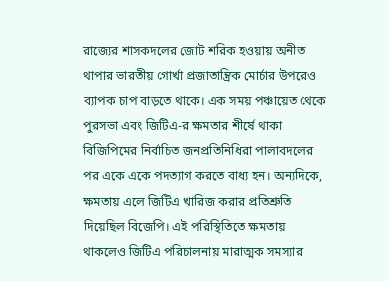রাজ্যের শাসকদলের জোট শরিক হওয়ায় অনীত থাপার ভারতীয় গোর্খা প্রজাতান্ত্রিক মোর্চার উপরেও ব্যাপক চাপ বাড়তে থাকে। এক সময় পঞ্চায়েত থেকে পুরসভা এবং জিটিএ-র ক্ষমতার শীর্ষে থাকা বিজিপিমের নির্বাচিত জনপ্রতিনিধিরা পালাবদলের পর একে একে পদত্যাগ করতে বাধ্য হন। অন্যদিকে, ক্ষমতায় এলে জিটিএ খারিজ করার প্রতিশ্রুতি দিয়েছিল বিজেপি। এই পরিস্থিতিতে ক্ষমতায় থাকলেও জিটিএ পরিচালনায় মারাত্মক সমস্যার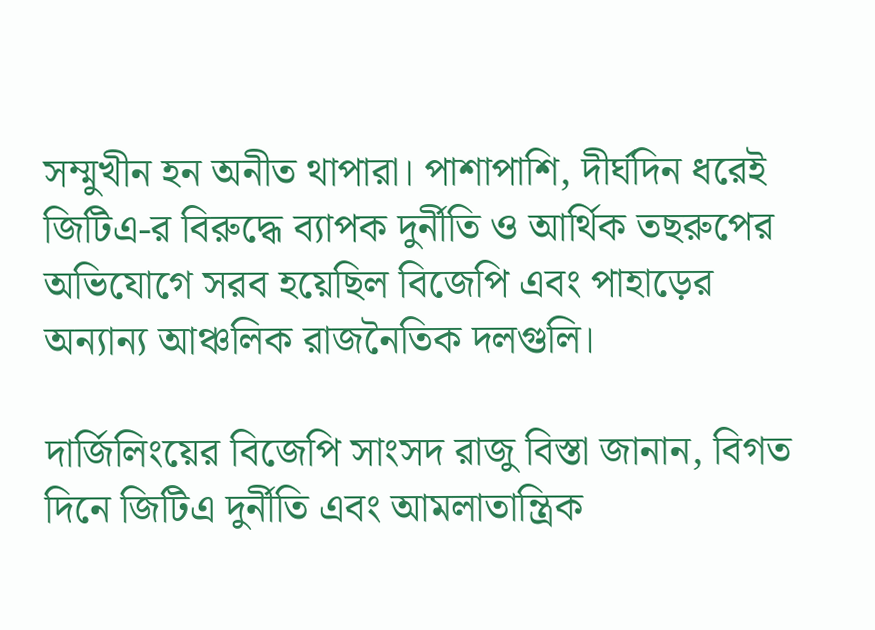সম্মুখীন হন অনীত থাপারা। পাশাপাশি, দীর্ঘদিন ধরেই জিটিএ-র বিরুদ্ধে ব্যাপক দুর্নীতি ও আর্থিক তছরুপের অভিযোগে সরব হয়েছিল বিজেপি এবং পাহাড়ের অন্যান্য আঞ্চলিক রাজনৈতিক দলগুলি।

দার্জিলিংয়ের বিজেপি সাংসদ রাজু বিস্তা জানান, বিগত দিনে জিটিএ দুর্নীতি এবং আমলাতান্ত্রিক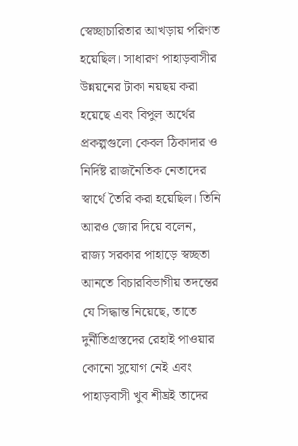স্বেচ্ছাচারিতার আখড়ায় পরিণত হয়েছিল। সাধারণ পাহাড়বাসীর উন্নয়নের টাকা নয়ছয় করা হয়েছে এবং বিপুল অর্থের প্রকল্পগুলো কেবল ঠিকাদার ও নির্দিষ্ট রাজনৈতিক নেতাদের স্বার্থে তৈরি করা হয়েছিল। তিনি আরও জোর দিয়ে বলেন, রাজ্য সরকার পাহাড়ে স্বচ্ছতা আনতে বিচারবিভাগীয় তদন্তের যে সিদ্ধান্ত নিয়েছে, তাতে দুর্নীতিগ্রস্তদের রেহাই পাওয়ার কোনো সুযোগ নেই এবং পাহাড়বাসী খুব শীঘ্রই তাদের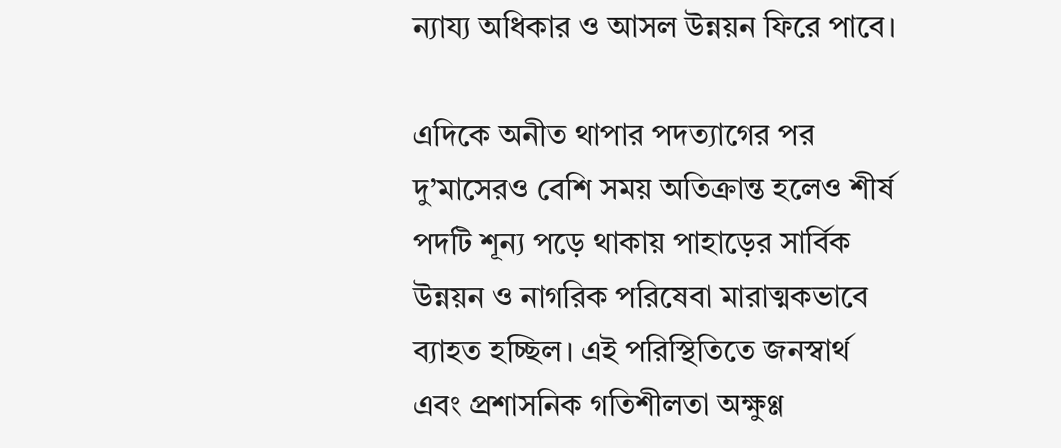ন্যায্য অধিকার ও আসল উন্নয়ন ফিরে পাবে।

এদিকে অনীত থাপার পদত্যাগের পর দু’মাসেরও বেশি সময় অতিক্রান্ত হলেও শীর্ষ পদটি শূন্য পড়ে থাকায় পাহাড়ের সার্বিক উন্নয়ন ও নাগরিক পরিষেবা মারাত্মকভাবে ব্যাহত হচ্ছিল। এই পরিস্থিতিতে জনস্বার্থ এবং প্রশাসনিক গতিশীলতা অক্ষুণ্ণ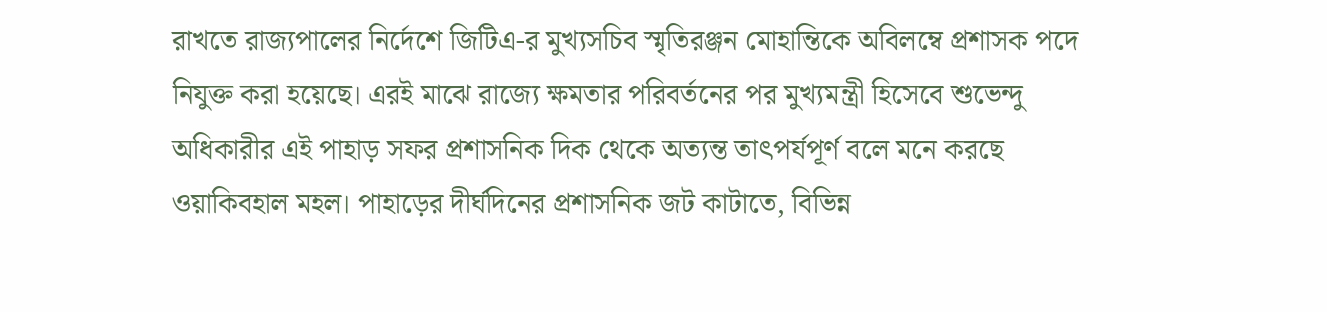রাখতে রাজ্যপালের নির্দেশে জিটিএ-র মুখ্যসচিব স্মৃতিরঞ্জন মোহান্তিকে অবিলম্বে প্রশাসক পদে নিযুক্ত করা হয়েছে। এরই মাঝে রাজ্যে ক্ষমতার পরিবর্তনের পর মুখ্যমন্ত্রী হিসেবে শুভেন্দু অধিকারীর এই পাহাড় সফর প্রশাসনিক দিক থেকে অত্যন্ত তাৎপর্যপূর্ণ বলে মনে করছে ওয়াকিবহাল মহল। পাহাড়ের দীর্ঘদিনের প্রশাসনিক জট কাটাতে, বিভিন্ন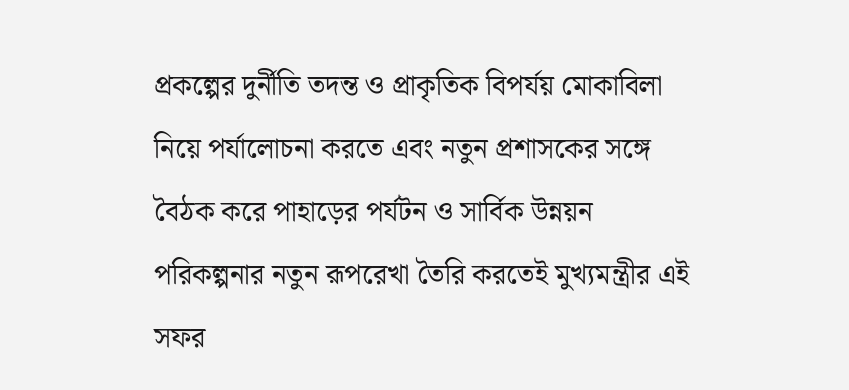প্রকল্পের দুর্নীতি তদন্ত ও প্রাকৃতিক বিপর্যয় মোকাবিলা নিয়ে পর্যালোচনা করতে এবং নতুন প্রশাসকের সঙ্গে বৈঠক করে পাহাড়ের পর্যটন ও সার্বিক উন্নয়ন পরিকল্পনার নতুন রূপরেখা তৈরি করতেই মুখ্যমন্ত্রীর এই সফর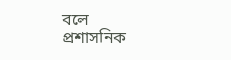বলে প্রশাসনিক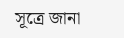সূত্রে জানা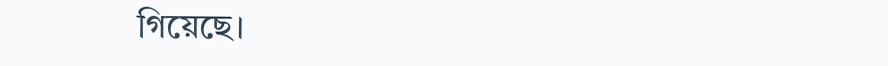গিয়েছে।